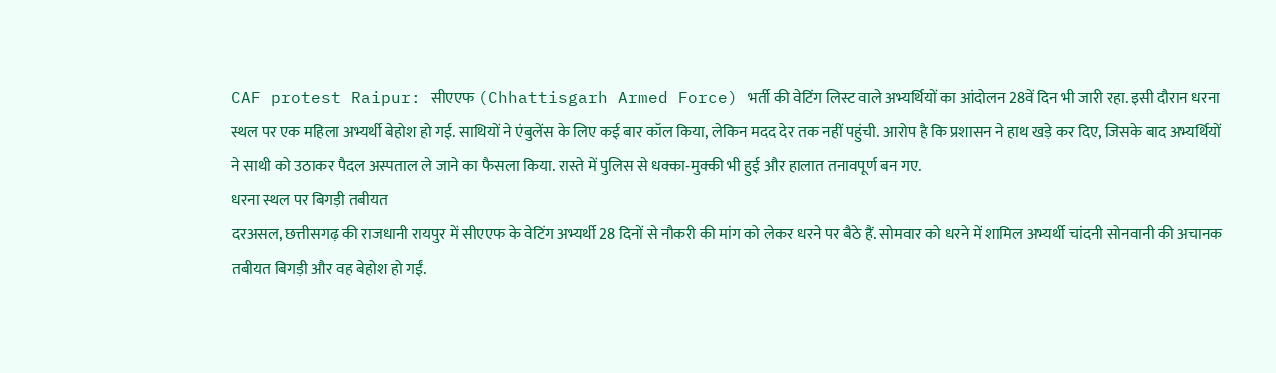CAF protest Raipur: सीएएफ (Chhattisgarh Armed Force) भर्ती की वेटिंग लिस्ट वाले अभ्यर्थियों का आंदोलन 28वें दिन भी जारी रहा. इसी दौरान धरना स्थल पर एक महिला अभ्यर्थी बेहोश हो गई. साथियों ने एंबुलेंस के लिए कई बार कॉल किया, लेकिन मदद देर तक नहीं पहुंची. आरोप है कि प्रशासन ने हाथ खड़े कर दिए, जिसके बाद अभ्यर्थियों ने साथी को उठाकर पैदल अस्पताल ले जाने का फैसला किया. रास्ते में पुलिस से धक्का‑मुक्की भी हुई और हालात तनावपूर्ण बन गए.
धरना स्थल पर बिगड़ी तबीयत
दरअसल, छत्तीसगढ़ की राजधानी रायपुर में सीएएफ के वेटिंग अभ्यर्थी 28 दिनों से नौकरी की मांग को लेकर धरने पर बैठे हैं. सोमवार को धरने में शामिल अभ्यर्थी चांदनी सोनवानी की अचानक तबीयत बिगड़ी और वह बेहोश हो गईं.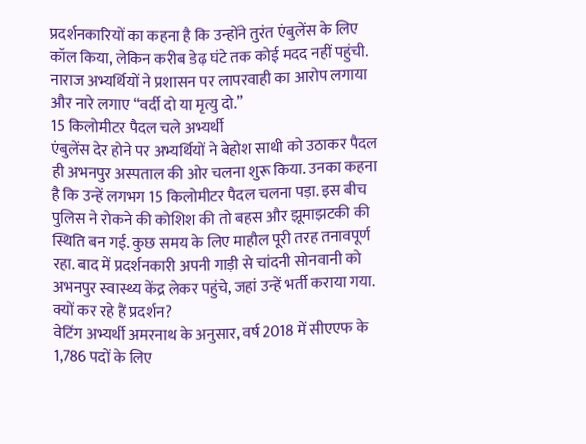प्रदर्शनकारियों का कहना है कि उन्होंने तुरंत एंबुलेंस के लिए कॉल किया, लेकिन करीब डेढ़ घंटे तक कोई मदद नहीं पहुंची. नाराज अभ्यर्थियों ने प्रशासन पर लापरवाही का आरोप लगाया और नारे लगाए “वर्दी दो या मृत्यु दो.”
15 किलोमीटर पैदल चले अभ्यर्थी
एंबुलेंस देर होने पर अभ्यर्थियों ने बेहोश साथी को उठाकर पैदल ही अभनपुर अस्पताल की ओर चलना शुरू किया. उनका कहना है कि उन्हें लगभग 15 किलोमीटर पैदल चलना पड़ा. इस बीच पुलिस ने रोकने की कोशिश की तो बहस और झूमाझटकी की स्थिति बन गई. कुछ समय के लिए माहौल पूरी तरह तनावपूर्ण रहा. बाद में प्रदर्शनकारी अपनी गाड़ी से चांदनी सोनवानी को अभनपुर स्वास्थ्य केंद्र लेकर पहुंचे, जहां उन्हें भर्ती कराया गया.
क्यों कर रहे हैं प्रदर्शन?
वेटिंग अभ्यर्थी अमरनाथ के अनुसार, वर्ष 2018 में सीएएफ के 1,786 पदों के लिए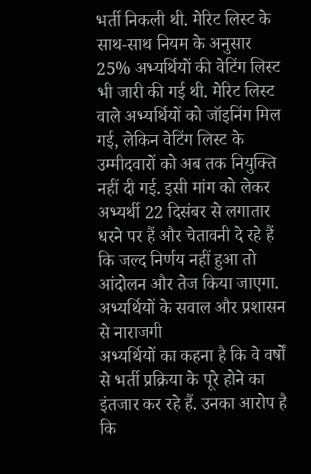भर्ती निकली थी. मेरिट लिस्ट के साथ‑साथ नियम के अनुसार 25% अभ्यर्थियों की वेटिंग लिस्ट भी जारी की गई थी. मेरिट लिस्ट वाले अभ्यर्थियों को जॉइनिंग मिल गई, लेकिन वेटिंग लिस्ट के उम्मीदवारों को अब तक नियुक्ति नहीं दी गई. इसी मांग को लेकर अभ्यर्थी 22 दिसंबर से लगातार धरने पर हैं और चेतावनी दे रहे हैं कि जल्द निर्णय नहीं हुआ तो आंदोलन और तेज किया जाएगा.
अभ्यर्थियों के सवाल और प्रशासन से नाराजगी
अभ्यर्थियों का कहना है कि वे वर्षों से भर्ती प्रक्रिया के पूरे होने का इंतजार कर रहे हैं. उनका आरोप है कि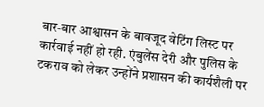बार‑बार आश्वासन के बावजूद वेटिंग लिस्ट पर कार्रवाई नहीं हो रही. एंबुलेंस देरी और पुलिस के टकराव को लेकर उन्होंने प्रशासन की कार्यशैली पर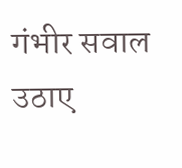गंभीर सवाल उठाए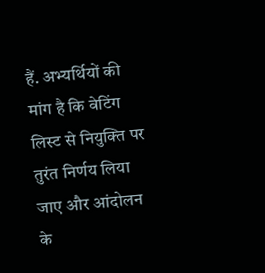हैं. अभ्यर्थियों की मांग है कि वेटिंग लिस्ट से नियुक्ति पर तुरंत निर्णय लिया जाए और आंदोलन के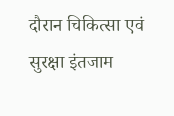दौरान चिकित्सा एवं सुरक्षा इंतजाम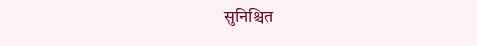सुनिश्चित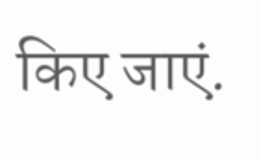किए जाएं.